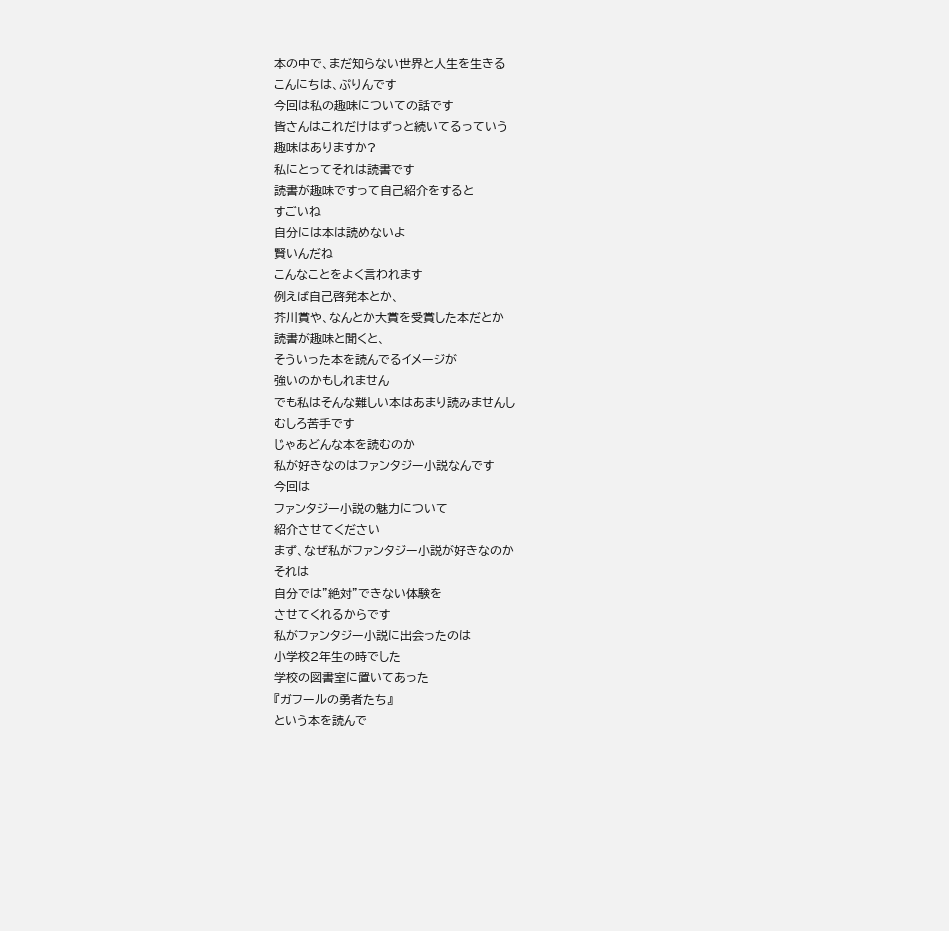本の中で、まだ知らない世界と人生を生きる
こんにちは、ぷりんです
今回は私の趣味についての話です
皆さんはこれだけはずっと続いてるっていう
趣味はありますか?
私にとってそれは読書です
読書が趣味ですって自己紹介をすると
すごいね
自分には本は読めないよ
賢いんだね
こんなことをよく言われます
例えば自己啓発本とか、
芥川賞や、なんとか大賞を受賞した本だとか
読書が趣味と聞くと、
そういった本を読んでるイメージが
強いのかもしれません
でも私はそんな難しい本はあまり読みませんし
むしろ苦手です
じゃあどんな本を読むのか
私が好きなのはファンタジー小説なんです
今回は
ファンタジー小説の魅力について
紹介させてください
まず、なぜ私がファンタジー小説が好きなのか
それは
自分では"絶対"できない体験を
させてくれるからです
私がファンタジー小説に出会ったのは
小学校2年生の時でした
学校の図書室に置いてあった
『ガフールの勇者たち』
という本を読んで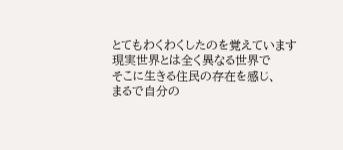とてもわくわくしたのを覚えています
現実世界とは全く異なる世界で
そこに生きる住民の存在を感じ、
まるで自分の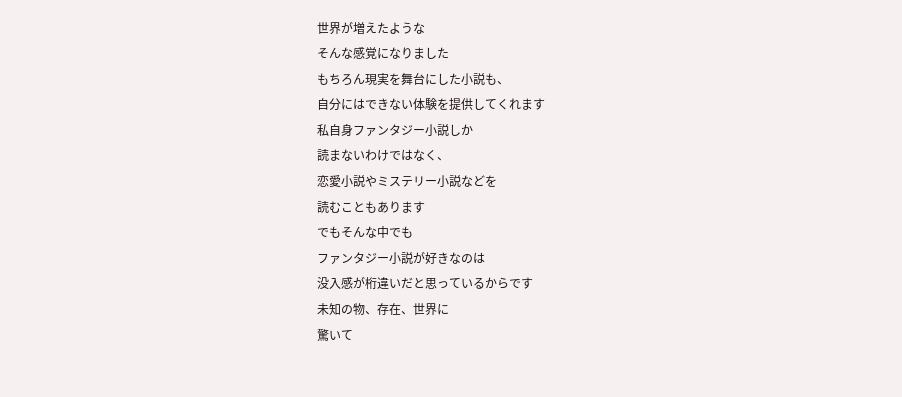世界が増えたような
そんな感覚になりました
もちろん現実を舞台にした小説も、
自分にはできない体験を提供してくれます
私自身ファンタジー小説しか
読まないわけではなく、
恋愛小説やミステリー小説などを
読むこともあります
でもそんな中でも
ファンタジー小説が好きなのは
没入感が桁違いだと思っているからです
未知の物、存在、世界に
驚いて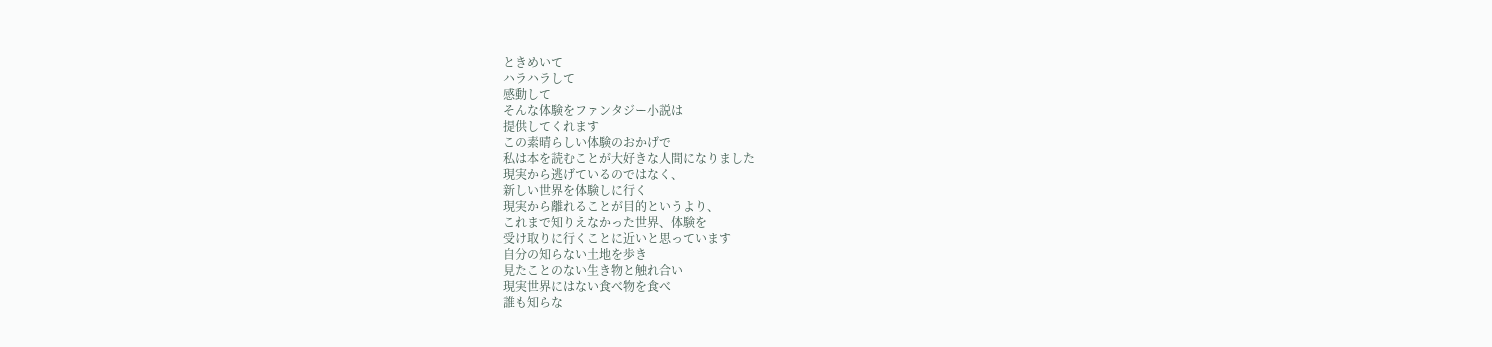ときめいて
ハラハラして
感動して
そんな体験をファンタジー小説は
提供してくれます
この素晴らしい体験のおかげで
私は本を読むことが大好きな人間になりました
現実から逃げているのではなく、
新しい世界を体験しに行く
現実から離れることが目的というより、
これまで知りえなかった世界、体験を
受け取りに行くことに近いと思っています
自分の知らない土地を歩き
見たことのない生き物と触れ合い
現実世界にはない食べ物を食べ
誰も知らな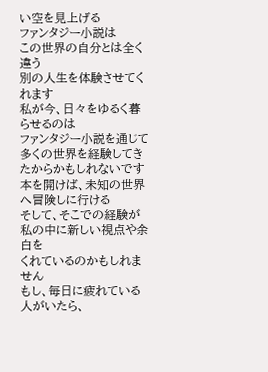い空を見上げる
ファンタジー小説は
この世界の自分とは全く違う
別の人生を体験させてくれます
私が今、日々をゆるく暮らせるのは
ファンタジー小説を通じて
多くの世界を経験してきたからかもしれないです
本を開けば、未知の世界へ冒険しに行ける
そして、そこでの経験が
私の中に新しい視点や余白を
くれているのかもしれません
もし、毎日に疲れている人がいたら、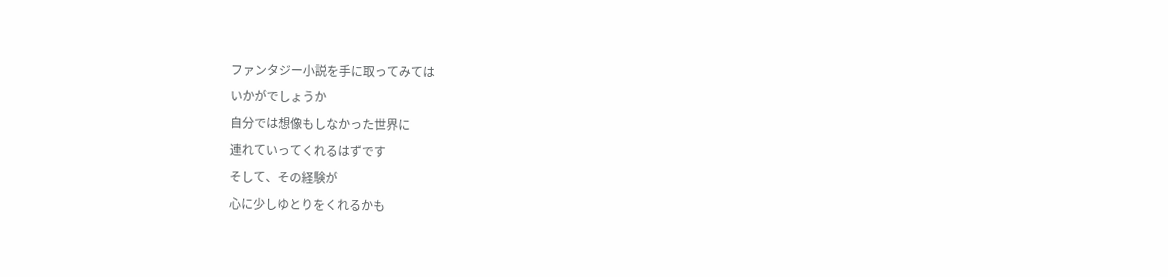ファンタジー小説を手に取ってみては
いかがでしょうか
自分では想像もしなかった世界に
連れていってくれるはずです
そして、その経験が
心に少しゆとりをくれるかも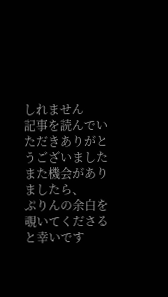しれません
記事を読んでいただきありがとうございました
また機会がありましたら、
ぷりんの余白を
覗いてくださると幸いです